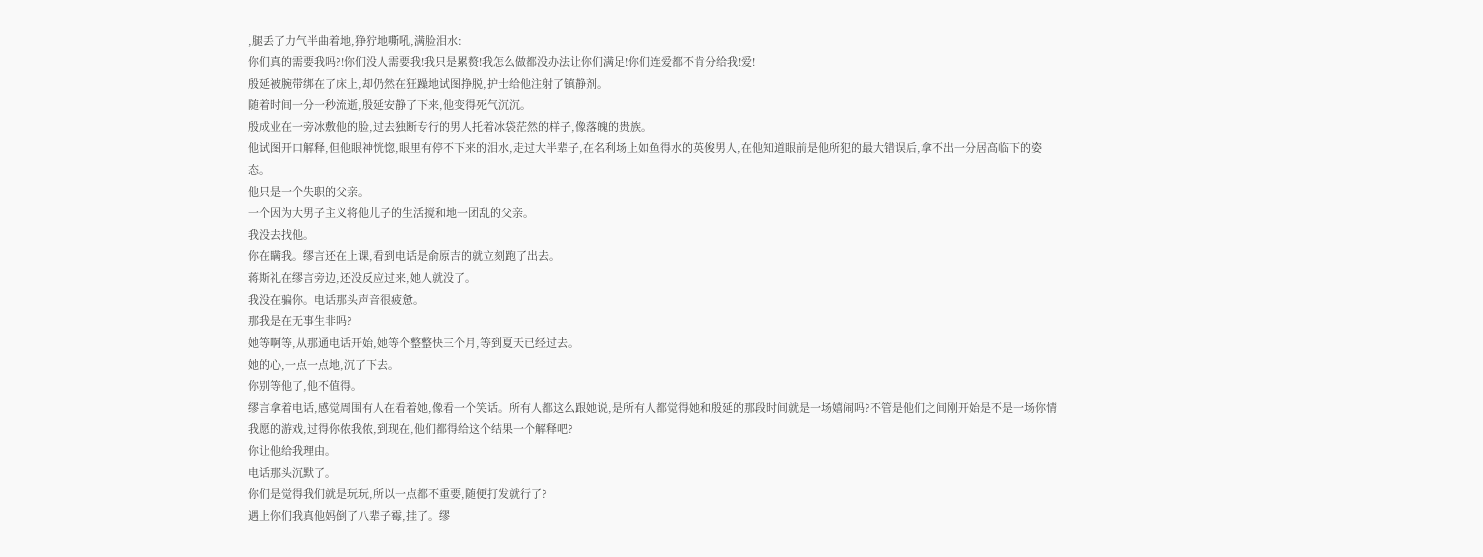,腿丢了力气半曲着地,狰狞地嘶吼,满脸泪水:
你们真的需要我吗?!你们没人需要我!我只是累赘!我怎么做都没办法让你们满足!你们连爱都不肯分给我!爱!
殷延被腕带绑在了床上,却仍然在狂躁地试图挣脱,护士给他注射了镇静剂。
随着时间一分一秒流逝,殷延安静了下来,他变得死气沉沉。
殷成业在一旁冰敷他的脸,过去独断专行的男人托着冰袋茫然的样子,像落魄的贵族。
他试图开口解释,但他眼神恍惚,眼里有停不下来的泪水,走过大半辈子,在名利场上如鱼得水的英俊男人,在他知道眼前是他所犯的最大错误后,拿不出一分居高临下的姿态。
他只是一个失职的父亲。
一个因为大男子主义将他儿子的生活搅和地一团乱的父亲。
我没去找他。
你在瞒我。缪言还在上课,看到电话是俞原吉的就立刻跑了出去。
蒋斯礼在缪言旁边,还没反应过来,她人就没了。
我没在骗你。电话那头声音很疲惫。
那我是在无事生非吗?
她等啊等,从那通电话开始,她等个整整快三个月,等到夏天已经过去。
她的心,一点一点地,沉了下去。
你别等他了,他不值得。
缪言拿着电话,感觉周围有人在看着她,像看一个笑话。所有人都这么跟她说,是所有人都觉得她和殷延的那段时间就是一场嬉闹吗?不管是他们之间刚开始是不是一场你情我愿的游戏,过得你侬我侬,到现在,他们都得给这个结果一个解释吧?
你让他给我理由。
电话那头沉默了。
你们是觉得我们就是玩玩,所以一点都不重要,随便打发就行了?
遇上你们我真他妈倒了八辈子霉,挂了。缪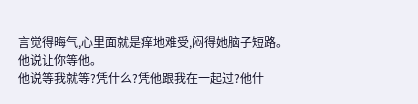言觉得晦气,心里面就是痒地难受,闷得她脑子短路。
他说让你等他。
他说等我就等?凭什么?凭他跟我在一起过?他什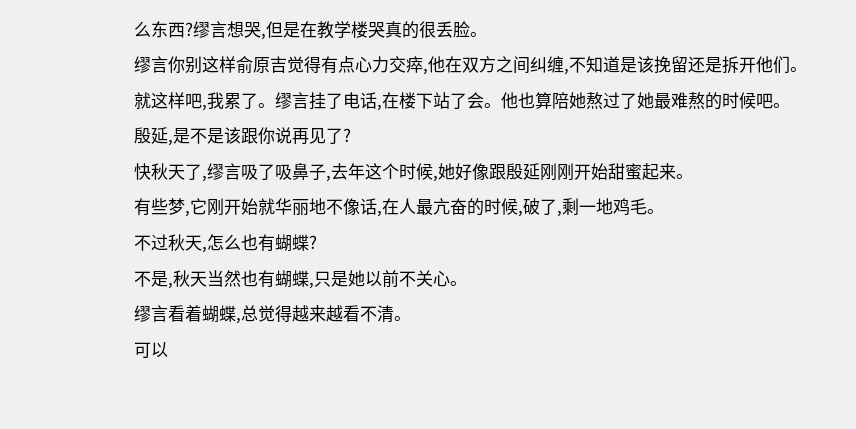么东西?缪言想哭,但是在教学楼哭真的很丢脸。
缪言你别这样俞原吉觉得有点心力交瘁,他在双方之间纠缠,不知道是该挽留还是拆开他们。
就这样吧,我累了。缪言挂了电话,在楼下站了会。他也算陪她熬过了她最难熬的时候吧。
殷延,是不是该跟你说再见了?
快秋天了,缪言吸了吸鼻子,去年这个时候,她好像跟殷延刚刚开始甜蜜起来。
有些梦,它刚开始就华丽地不像话,在人最亢奋的时候,破了,剩一地鸡毛。
不过秋天,怎么也有蝴蝶?
不是,秋天当然也有蝴蝶,只是她以前不关心。
缪言看着蝴蝶,总觉得越来越看不清。
可以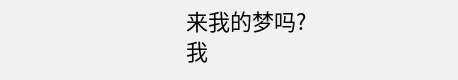来我的梦吗?
我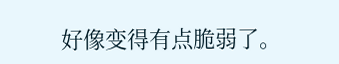好像变得有点脆弱了。